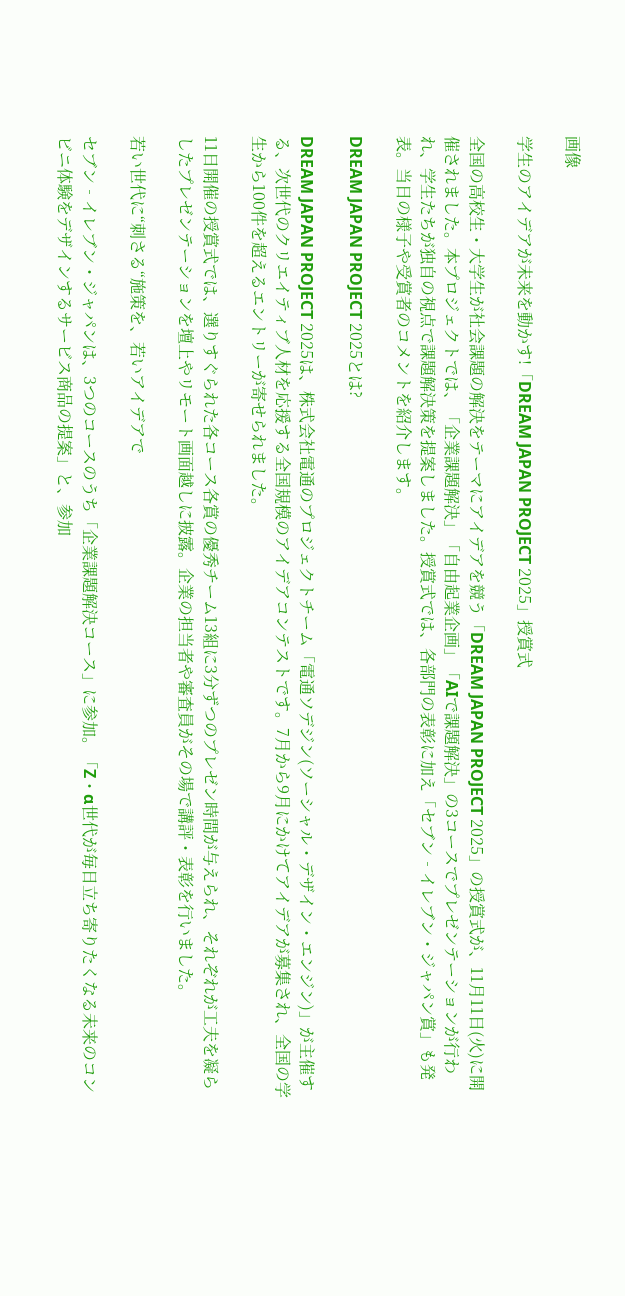画像

学生のアイデアが未来を動かす!「DREAM JAPAN PROJECT 2025」授賞式

全国の高校生・大学生が社会課題の解決をテーマにアイデアを競う「DREAM JAPAN PROJECT 2025」の授賞式が、11月11日(火)に開催されました。本プロジェクトでは、「企業課題解決」「自由起業企画」「AIで課題解決」の3コースでプレゼンテーションが行われ、学生たちが独自の視点で課題解決策を提案しました。授賞式では、各部門の表彰に加え「セブン‐イレブン・ジャパン賞」も発表。当日の様子や受賞者のコメントを紹介します。

DREAM JAPAN PROJECT 2025とは?

DREAM JAPAN PROJECT 2025は、株式会社電通のプロジェクトチーム「電通ソデジン(ソーシャル・デザイン・エンジン)」が主催する、次世代のクリエイティブ人材を応援する全国規模のアイデアコンテストです。7月から9月にかけてアイデアが募集され、全国の学生から100件を超えるエントリーが寄せられました。

11日開催の授賞式では、選りすぐられた各コース各賞の優秀チーム13組に3分ずつのプレゼン時間が与えられ、それぞれが工夫を凝らしたプレゼンテーションを壇上やリモート画面越しに披露。企業の担当者や審査員がその場で講評・表彰を行いました。

若い世代に“刺さる“施策を、若いアイデアで

セブン‐イレブン・ジャパンは、3つのコースのうち「企業課題解決コース」に参加。「Z・α世代が毎日立ち寄りたくなる未来のコンビニ体験をデザインするサービス商品の提案」と、参加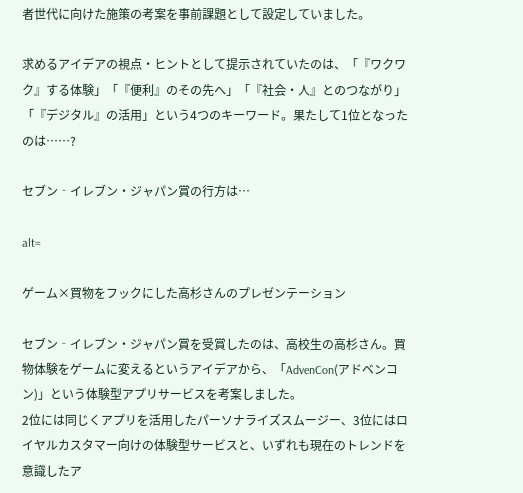者世代に向けた施策の考案を事前課題として設定していました。

求めるアイデアの視点・ヒントとして提示されていたのは、「『ワクワク』する体験」「『便利』のその先へ」「『社会・人』とのつながり」「『デジタル』の活用」という4つのキーワード。果たして1位となったのは……?

セブン‐イレブン・ジャパン賞の行方は…

alt=

ゲーム×買物をフックにした高杉さんのプレゼンテーション

セブン‐イレブン・ジャパン賞を受賞したのは、高校生の高杉さん。買物体験をゲームに変えるというアイデアから、「AdvenCon(アドベンコン)」という体験型アプリサービスを考案しました。
2位には同じくアプリを活用したパーソナライズスムージー、3位にはロイヤルカスタマー向けの体験型サービスと、いずれも現在のトレンドを意識したア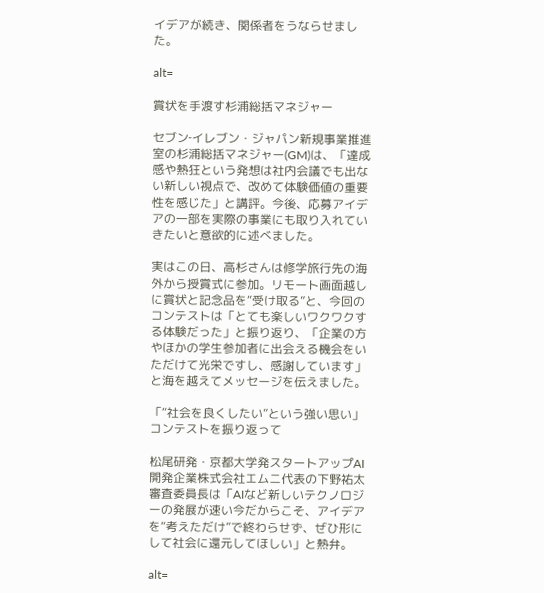イデアが続き、関係者をうならせました。

alt=

賞状を手渡す杉浦総括マネジャー

セブン‐イレブン・ジャパン新規事業推進室の杉浦総括マネジャー(GM)は、「達成感や熱狂という発想は社内会議でも出ない新しい視点で、改めて体験価値の重要性を感じた」と講評。今後、応募アイデアの一部を実際の事業にも取り入れていきたいと意欲的に述べました。

実はこの日、高杉さんは修学旅行先の海外から授賞式に参加。リモート画面越しに賞状と記念品を“受け取る”と、今回のコンテストは「とても楽しいワクワクする体験だった」と振り返り、「企業の方やほかの学生参加者に出会える機会をいただけて光栄ですし、感謝しています」と海を越えてメッセージを伝えました。

「“社会を良くしたい”という強い思い」 コンテストを振り返って

松尾研発・京都大学発スタートアップAI開発企業株式会社エムニ代表の下野祐太審査委員長は「AIなど新しいテクノロジーの発展が速い今だからこそ、アイデアを“考えただけ”で終わらせず、ぜひ形にして社会に還元してほしい」と熱弁。

alt=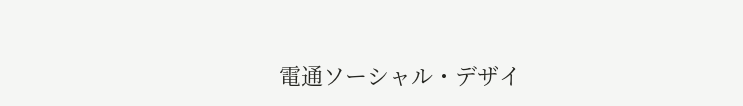電通ソーシャル・デザイ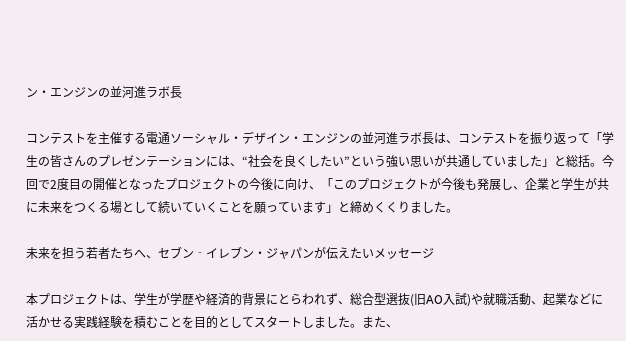ン・エンジンの並河進ラボ長

コンテストを主催する電通ソーシャル・デザイン・エンジンの並河進ラボ長は、コンテストを振り返って「学生の皆さんのプレゼンテーションには、“社会を良くしたい”という強い思いが共通していました」と総括。今回で2度目の開催となったプロジェクトの今後に向け、「このプロジェクトが今後も発展し、企業と学生が共に未来をつくる場として続いていくことを願っています」と締めくくりました。

未来を担う若者たちへ、セブン‐イレブン・ジャパンが伝えたいメッセージ

本プロジェクトは、学生が学歴や経済的背景にとらわれず、総合型選抜(旧AO入試)や就職活動、起業などに活かせる実践経験を積むことを目的としてスタートしました。また、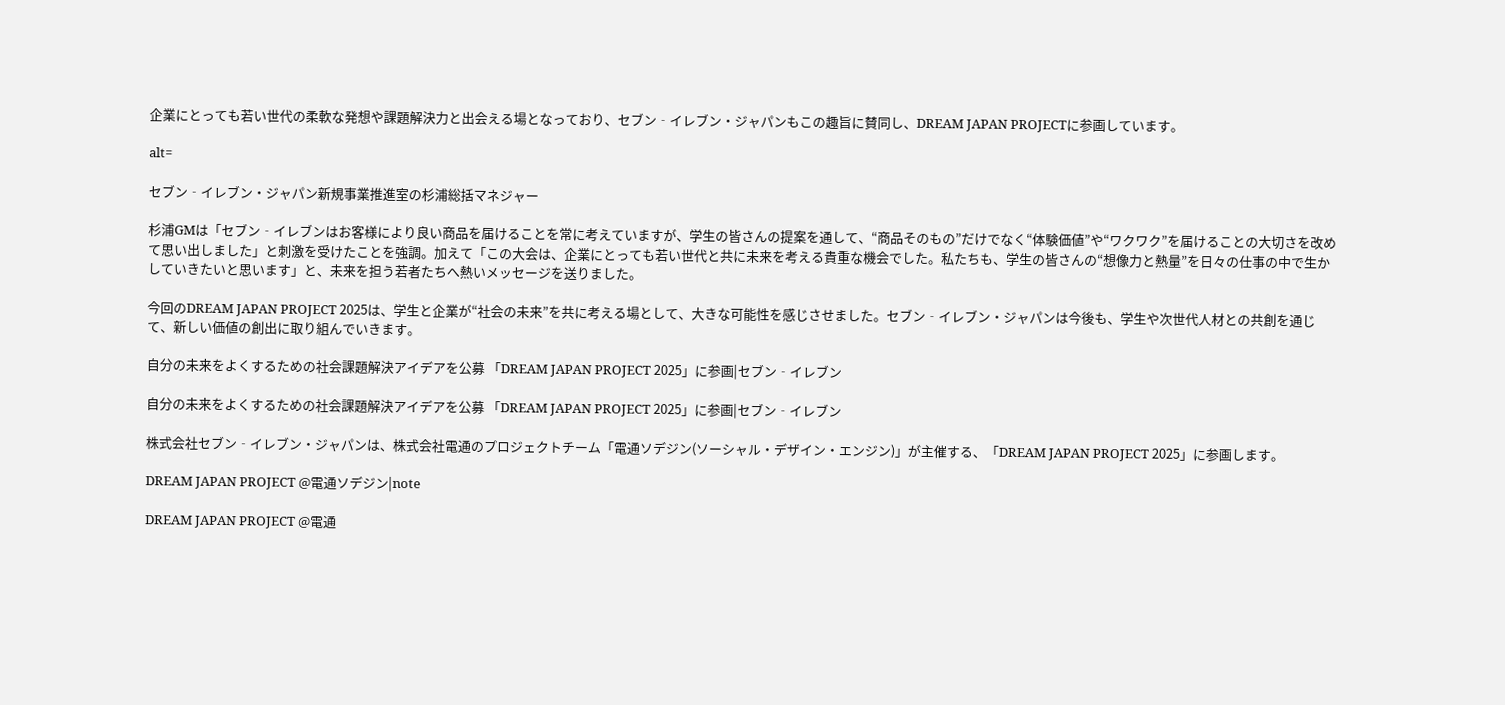企業にとっても若い世代の柔軟な発想や課題解決力と出会える場となっており、セブン‐イレブン・ジャパンもこの趣旨に賛同し、DREAM JAPAN PROJECTに参画しています。

alt=

セブン‐イレブン・ジャパン新規事業推進室の杉浦総括マネジャー

杉浦GMは「セブン‐イレブンはお客様により良い商品を届けることを常に考えていますが、学生の皆さんの提案を通して、“商品そのもの”だけでなく“体験価値”や“ワクワク”を届けることの大切さを改めて思い出しました」と刺激を受けたことを強調。加えて「この大会は、企業にとっても若い世代と共に未来を考える貴重な機会でした。私たちも、学生の皆さんの“想像力と熱量”を日々の仕事の中で生かしていきたいと思います」と、未来を担う若者たちへ熱いメッセージを送りました。

今回のDREAM JAPAN PROJECT 2025は、学生と企業が“社会の未来”を共に考える場として、大きな可能性を感じさせました。セブン‐イレブン・ジャパンは今後も、学生や次世代人材との共創を通じて、新しい価値の創出に取り組んでいきます。

自分の未来をよくするための社会課題解決アイデアを公募 「DREAM JAPAN PROJECT 2025」に参画|セブン‐イレブン

自分の未来をよくするための社会課題解決アイデアを公募 「DREAM JAPAN PROJECT 2025」に参画|セブン‐イレブン

株式会社セブン‐イレブン・ジャパンは、株式会社電通のプロジェクトチーム「電通ソデジン(ソーシャル・デザイン・エンジン)」が主催する、「DREAM JAPAN PROJECT 2025」に参画します。

DREAM JAPAN PROJECT @電通ソデジン|note

DREAM JAPAN PROJECT @電通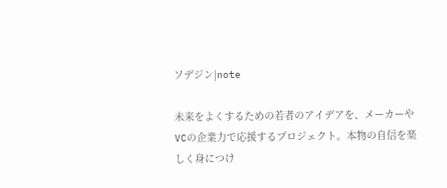ソデジン|note

未来をよくするための若者のアイデアを、メーカーやVCの企業力で応援するプロジェクト。本物の自信を楽しく身につけ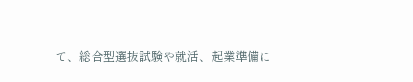て、総合型選抜試験や就活、起業準備に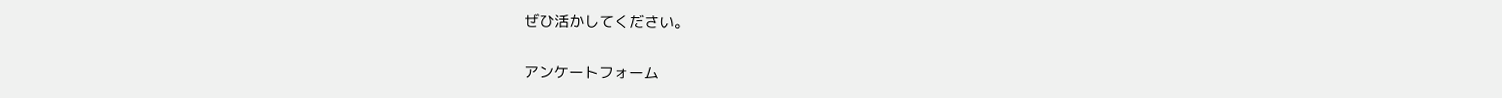ぜひ活かしてください。

アンケートフォーム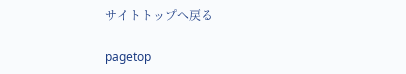サイトトップへ戻る

pagetop